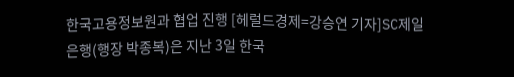한국고용정보원과 협업 진행 [헤럴드경제=강승연 기자]SC제일은행(행장 박종복)은 지난 3일 한국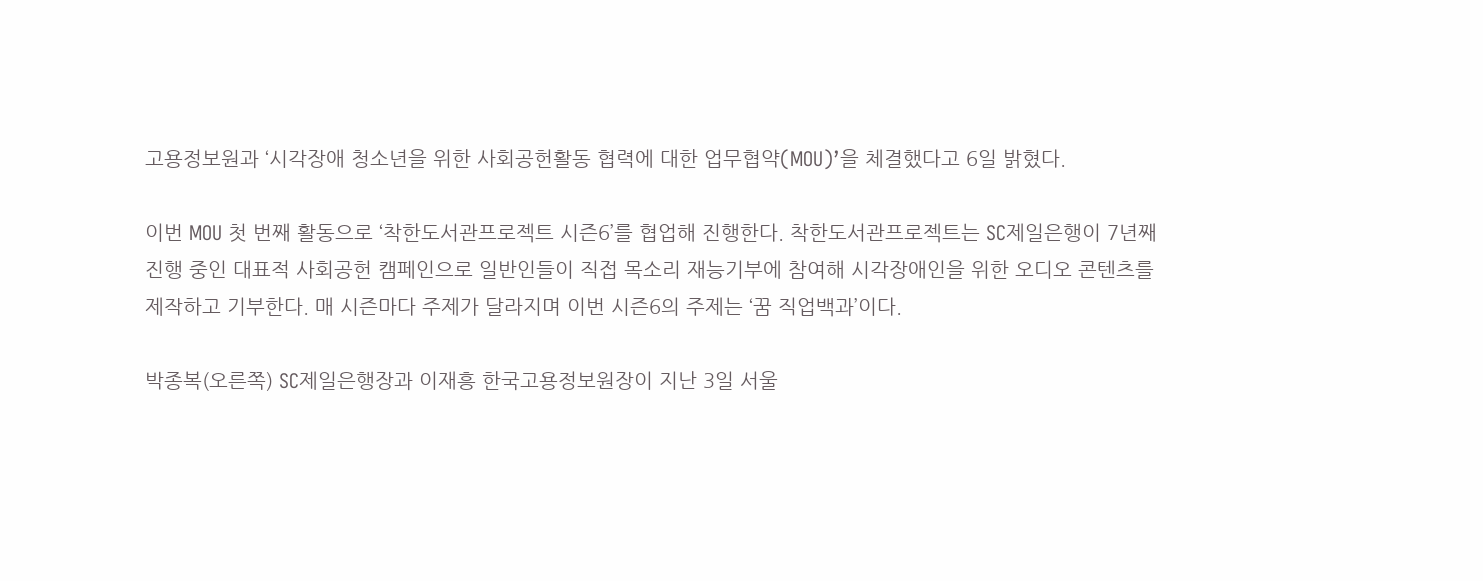고용정보원과 ‘시각장애 청소년을 위한 사회공헌활동 협력에 대한 업무협약(MOU)’을 체결했다고 6일 밝혔다.

이번 MOU 첫 번째 활동으로 ‘착한도서관프로젝트 시즌6’를 협업해 진행한다. 착한도서관프로젝트는 SC제일은행이 7년째 진행 중인 대표적 사회공헌 캠페인으로 일반인들이 직접 목소리 재능기부에 참여해 시각장애인을 위한 오디오 콘텐츠를 제작하고 기부한다. 매 시즌마다 주제가 달라지며 이번 시즌6의 주제는 ‘꿈 직업백과’이다.

박종복(오른쪽) SC제일은행장과 이재흥 한국고용정보원장이 지난 3일 서울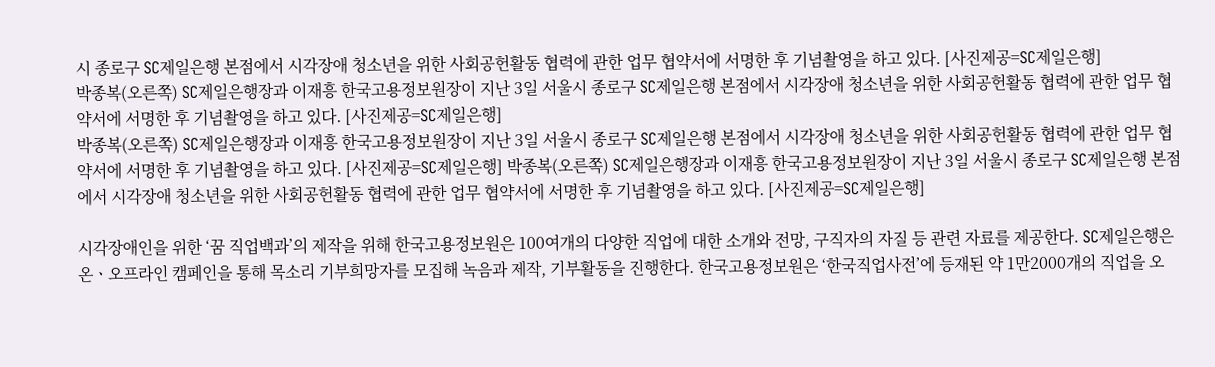시 종로구 SC제일은행 본점에서 시각장애 청소년을 위한 사회공헌활동 협력에 관한 업무 협약서에 서명한 후 기념촬영을 하고 있다. [사진제공=SC제일은행]
박종복(오른쪽) SC제일은행장과 이재흥 한국고용정보원장이 지난 3일 서울시 종로구 SC제일은행 본점에서 시각장애 청소년을 위한 사회공헌활동 협력에 관한 업무 협약서에 서명한 후 기념촬영을 하고 있다. [사진제공=SC제일은행]
박종복(오른쪽) SC제일은행장과 이재흥 한국고용정보원장이 지난 3일 서울시 종로구 SC제일은행 본점에서 시각장애 청소년을 위한 사회공헌활동 협력에 관한 업무 협약서에 서명한 후 기념촬영을 하고 있다. [사진제공=SC제일은행] 박종복(오른쪽) SC제일은행장과 이재흥 한국고용정보원장이 지난 3일 서울시 종로구 SC제일은행 본점에서 시각장애 청소년을 위한 사회공헌활동 협력에 관한 업무 협약서에 서명한 후 기념촬영을 하고 있다. [사진제공=SC제일은행]

시각장애인을 위한 ‘꿈 직업백과’의 제작을 위해 한국고용정보원은 100여개의 다양한 직업에 대한 소개와 전망, 구직자의 자질 등 관련 자료를 제공한다. SC제일은행은 온ㆍ오프라인 캠페인을 통해 목소리 기부희망자를 모집해 녹음과 제작, 기부활동을 진행한다. 한국고용정보원은 ‘한국직업사전’에 등재된 약 1만2000개의 직업을 오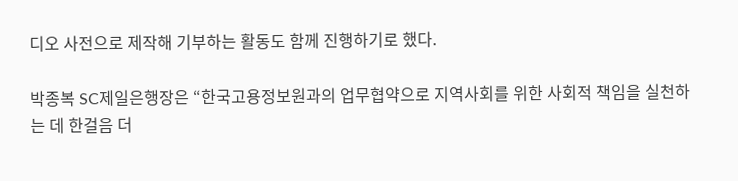디오 사전으로 제작해 기부하는 활동도 함께 진행하기로 했다.

박종복 SC제일은행장은 “한국고용정보원과의 업무협약으로 지역사회를 위한 사회적 책임을 실천하는 데 한걸음 더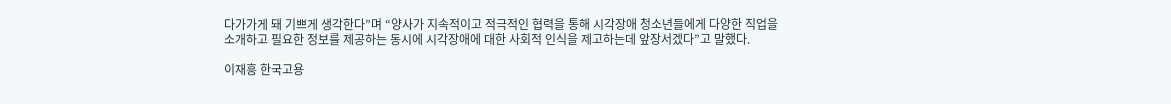다가가게 돼 기쁘게 생각한다”며 “양사가 지속적이고 적극적인 협력을 통해 시각장애 청소년들에게 다양한 직업을 소개하고 필요한 정보를 제공하는 동시에 시각장애에 대한 사회적 인식을 제고하는데 앞장서겠다”고 말했다.

이재흥 한국고용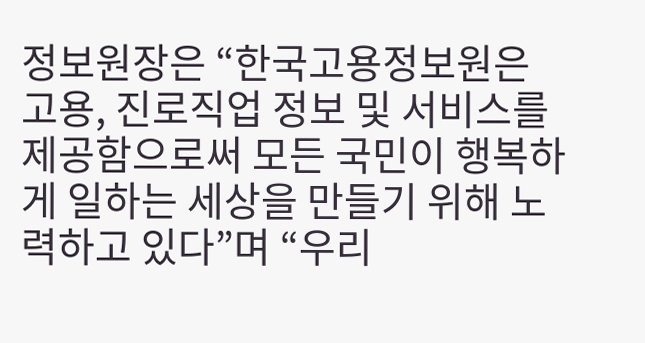정보원장은 “한국고용정보원은 고용, 진로직업 정보 및 서비스를 제공함으로써 모든 국민이 행복하게 일하는 세상을 만들기 위해 노력하고 있다”며 “우리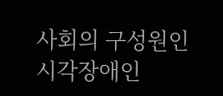사회의 구성원인 시각장애인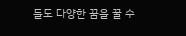들도 다양한 꿈을 꿀 수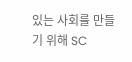있는 사회를 만들기 위해 SC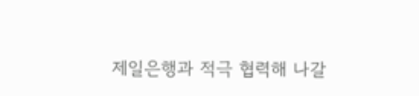제일은행과 적극 협력해 나갈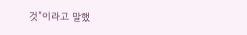것”이라고 말했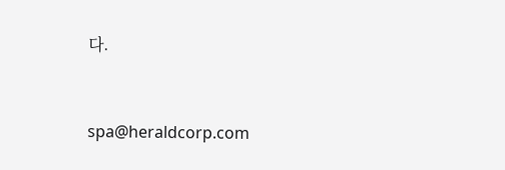다.


spa@heraldcorp.com